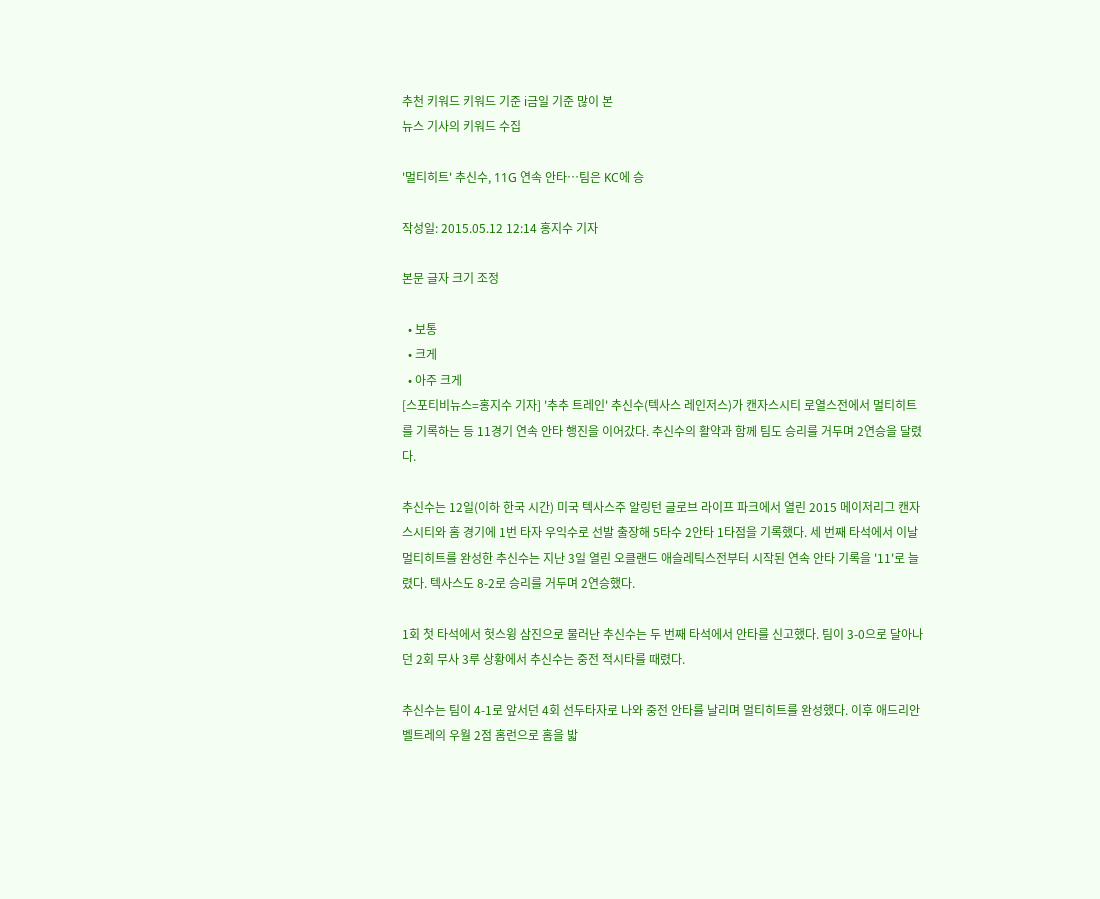추천 키워드 키워드 기준 i금일 기준 많이 본
뉴스 기사의 키워드 수집

'멀티히트' 추신수, 11G 연속 안타…팀은 KC에 승

작성일: 2015.05.12 12:14 홍지수 기자

본문 글자 크기 조정

  • 보통
  • 크게
  • 아주 크게
[스포티비뉴스=홍지수 기자] '추추 트레인' 추신수(텍사스 레인저스)가 캔자스시티 로열스전에서 멀티히트를 기록하는 등 11경기 연속 안타 행진을 이어갔다. 추신수의 활약과 함께 팀도 승리를 거두며 2연승을 달렸다.

추신수는 12일(이하 한국 시간) 미국 텍사스주 알링턴 글로브 라이프 파크에서 열린 2015 메이저리그 캔자스시티와 홈 경기에 1번 타자 우익수로 선발 출장해 5타수 2안타 1타점을 기록했다. 세 번째 타석에서 이날 멀티히트를 완성한 추신수는 지난 3일 열린 오클랜드 애슬레틱스전부터 시작된 연속 안타 기록을 '11'로 늘렸다. 텍사스도 8-2로 승리를 거두며 2연승했다.

1회 첫 타석에서 헛스윙 삼진으로 물러난 추신수는 두 번째 타석에서 안타를 신고했다. 팀이 3-0으로 달아나던 2회 무사 3루 상황에서 추신수는 중전 적시타를 때렸다.

추신수는 팀이 4-1로 앞서던 4회 선두타자로 나와 중전 안타를 날리며 멀티히트를 완성했다. 이후 애드리안 벨트레의 우월 2점 홈런으로 홈을 밟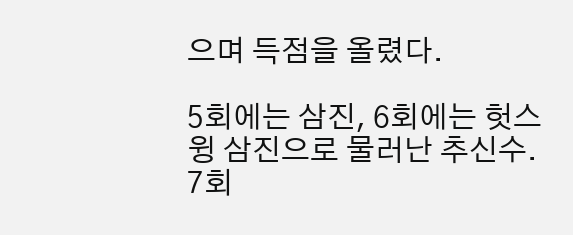으며 득점을 올렸다.

5회에는 삼진, 6회에는 헛스윙 삼진으로 물러난 추신수. 7회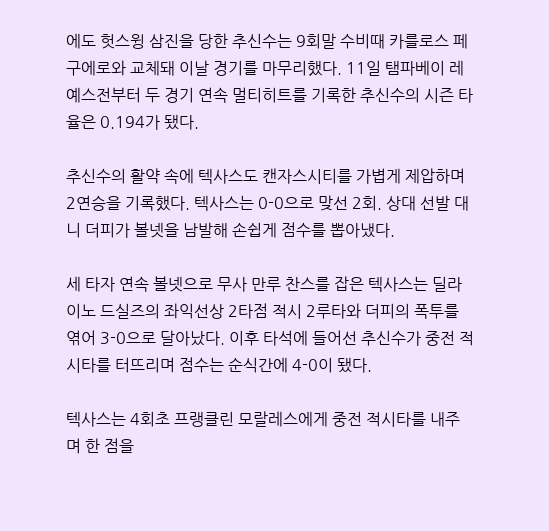에도 헛스윙 삼진을 당한 추신수는 9회말 수비때 카를로스 페구에로와 교체돼 이날 경기를 마무리했다. 11일 탬파베이 레예스전부터 두 경기 연속 멀티히트를 기록한 추신수의 시즌 타율은 0.194가 됐다.

추신수의 활약 속에 텍사스도 캔자스시티를 가볍게 제압하며 2연승을 기록했다. 텍사스는 0-0으로 맞선 2회. 상대 선발 대니 더피가 볼넷을 남발해 손쉽게 점수를 뽑아냈다.

세 타자 연속 볼넷으로 무사 만루 찬스를 잡은 텍사스는 딜라이노 드실즈의 좌익선상 2타점 적시 2루타와 더피의 폭투를 엮어 3-0으로 달아났다. 이후 타석에 들어선 추신수가 중전 적시타를 터뜨리며 점수는 순식간에 4-0이 됐다.

텍사스는 4회초 프랭클린 모랄레스에게 중전 적시타를 내주며 한 점을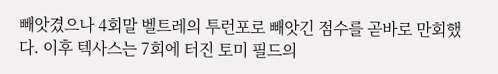빼앗겼으나 4회말 벨트레의 투런포로 빼앗긴 점수를 곧바로 만회했다. 이후 텍사스는 7회에 터진 토미 필드의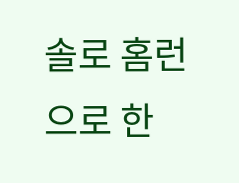솔로 홈런으로 한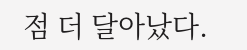점 더 달아났다.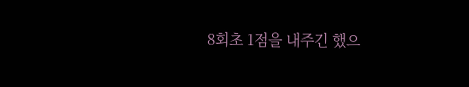8회초 1점을 내주긴 했으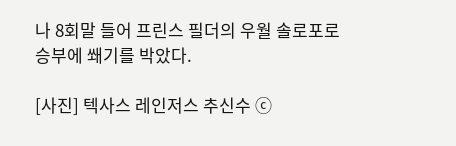나 8회말 들어 프린스 필더의 우월 솔로포로 승부에 쐐기를 박았다.

[사진] 텍사스 레인저스 추신수 ⓒ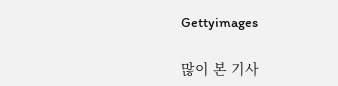Gettyimages

많이 본 기사